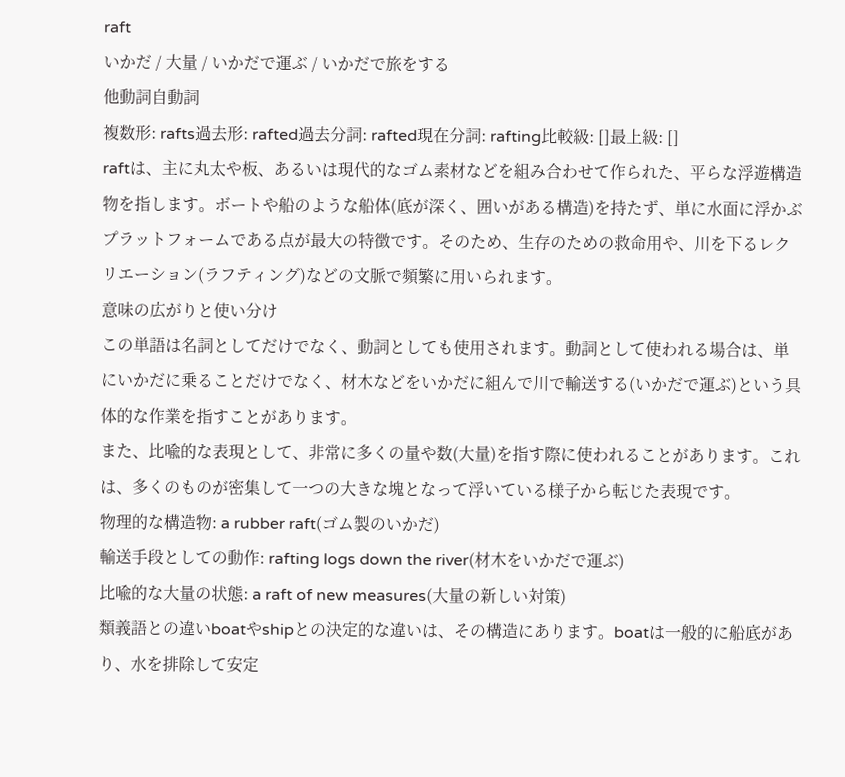raft
いかだ / 大量 / いかだで運ぶ / いかだで旅をする
他動詞自動詞
複数形: rafts過去形: rafted過去分詞: rafted現在分詞: rafting比較級: []最上級: []
raftは、主に丸太や板、あるいは現代的なゴム素材などを組み合わせて作られた、平らな浮遊構造物を指します。ボートや船のような船体(底が深く、囲いがある構造)を持たず、単に水面に浮かぶプラットフォームである点が最大の特徴です。そのため、生存のための救命用や、川を下るレクリエーション(ラフティング)などの文脈で頻繁に用いられます。
意味の広がりと使い分け
この単語は名詞としてだけでなく、動詞としても使用されます。動詞として使われる場合は、単にいかだに乗ることだけでなく、材木などをいかだに組んで川で輸送する(いかだで運ぶ)という具体的な作業を指すことがあります。
また、比喩的な表現として、非常に多くの量や数(大量)を指す際に使われることがあります。これは、多くのものが密集して一つの大きな塊となって浮いている様子から転じた表現です。
物理的な構造物: a rubber raft(ゴム製のいかだ)
輸送手段としての動作: rafting logs down the river(材木をいかだで運ぶ)
比喩的な大量の状態: a raft of new measures(大量の新しい対策)
類義語との違いboatやshipとの決定的な違いは、その構造にあります。boatは一般的に船底があり、水を排除して安定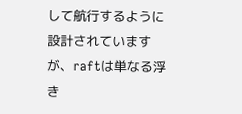して航行するように設計されていますが、raftは単なる浮き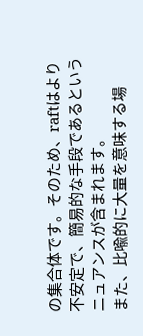の集合体です。そのため、raftはより不安定で、簡易的な手段であるというニュアンスが含まれます。
また、比喩的に大量を意味する場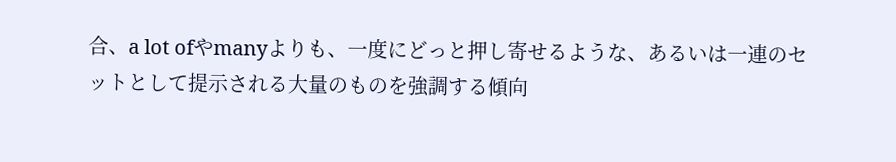合、a lot ofやmanyよりも、一度にどっと押し寄せるような、あるいは一連のセットとして提示される大量のものを強調する傾向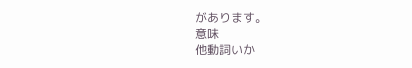があります。
意味
他動詞いか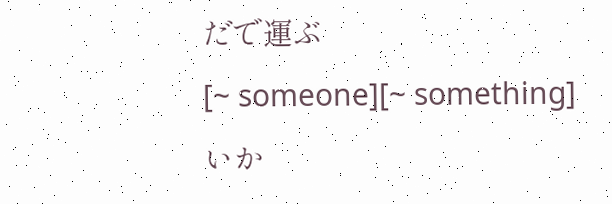だで運ぶ
[~ someone][~ something]
いか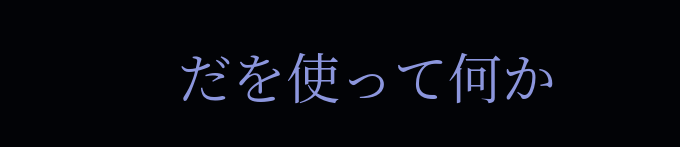だを使って何か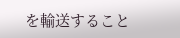を輸送すること